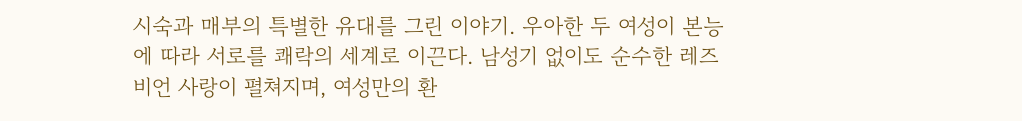시숙과 매부의 특별한 유대를 그린 이야기. 우아한 두 여성이 본능에 따라 서로를 쾌락의 세계로 이끈다. 남성기 없이도 순수한 레즈비언 사랑이 펼쳐지며, 여성만의 환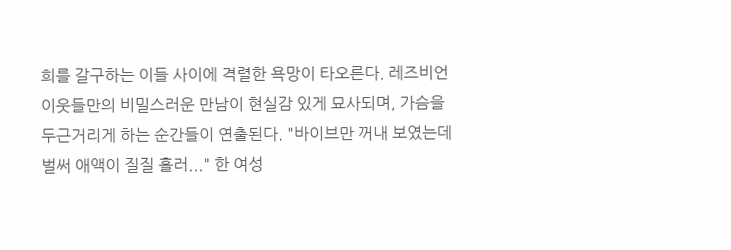희를 갈구하는 이들 사이에 격렬한 욕망이 타오른다. 레즈비언 이웃들만의 비밀스러운 만남이 현실감 있게 묘사되며, 가슴을 두근거리게 하는 순간들이 연출된다. "바이브만 꺼내 보였는데 벌써 애액이 질질 흘러..." 한 여성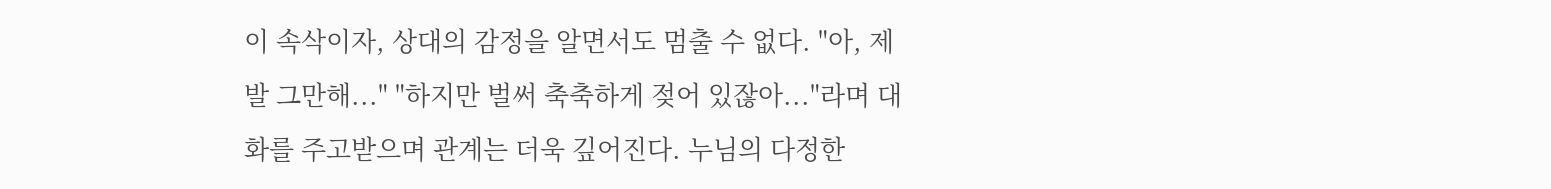이 속삭이자, 상대의 감정을 알면서도 멈출 수 없다. "아, 제발 그만해..." "하지만 벌써 축축하게 젖어 있잖아..."라며 대화를 주고받으며 관계는 더욱 깊어진다. 누님의 다정한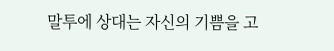말투에 상대는 자신의 기쁨을 고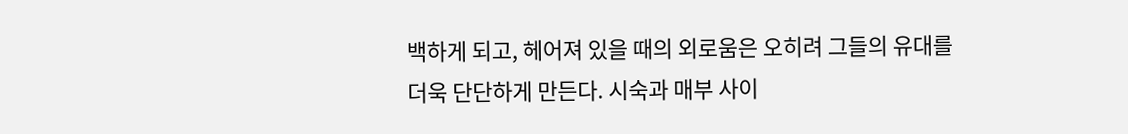백하게 되고, 헤어져 있을 때의 외로움은 오히려 그들의 유대를 더욱 단단하게 만든다. 시숙과 매부 사이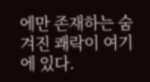에만 존재하는 숨겨진 쾌락이 여기에 있다.